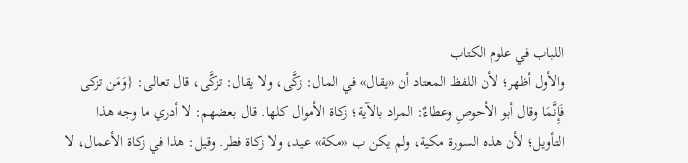اللباب في علوم الكتاب
والأول أظهر؛ لأن اللفظ المعتاد أن «يقال» في المال: زكَّى، ولا يقال: تزكَّى، قال تعالى: {وَمَن تزكى فَإِنَّمَا وقال أبو الأحوصِ وعطاءٌ: المراد بالآية؛ زكاة الأموال كلها. قال بعضهم: لا أدري ما وجه هذا التأويل؛ لأن هذه السورة مكية، ولم يكن ب «مكة» عيد، ولا زكاة فطر. وقيل: هذا في زكاة الأعمال، لا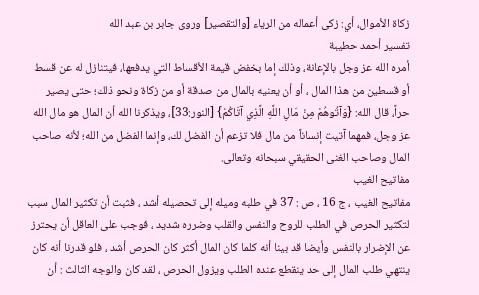زكاة الأموال، أي: زكى أعماله من الرياء [والتقصير] وروى جابر بن عبد الله
تفسير أحمد حطيبة
أمره الله عز وجل بالإعانة، وذلك إما بخفض قيمة الأقساط التي يدفعها، فيتنازل له عن قسط أو قسطين من هذا المال ، أو أن يعنيه بالمال من صدقة أو من زكاة ونحو ذلك؛ حتى يصير حراً، قال الله: {وَآتُوهُمْ مِنْ مَالِ اللَّهِ الَّذِي آتَاكُمْ} [النور:33]، ويذكرنا الله أن المال هو مال الله عز وجل، فمهما آتيت إنساناً من مال فلا تزعم أن الفضل لك، وإنما الفضل من الله؛ لأنه صاحب المال وصاحب الغنى الحقيقي سبحانه وتعالى.
مفاتيح الغيب
مفاتيح الغيب ، ج 16 ، ص : 37 في طلبه وميله إلى تحصيله أشد ، فثبت أن تكثير المال سبب لتكثير الحرص في الطلب للروح والنفس والقلب وضرره شديد ، فوجب على العاقل أن يحترز عن الإضرار بالنفس وأيضا قد بينا أنه كلما كان المال أكثر كان الحرص أشد ، فلو قدرنا أنه كان ينتهي طلب المال إلى حد ينقطع عنده الطلب ويزول الحرص ، لقد كان والوجه الثالث : أن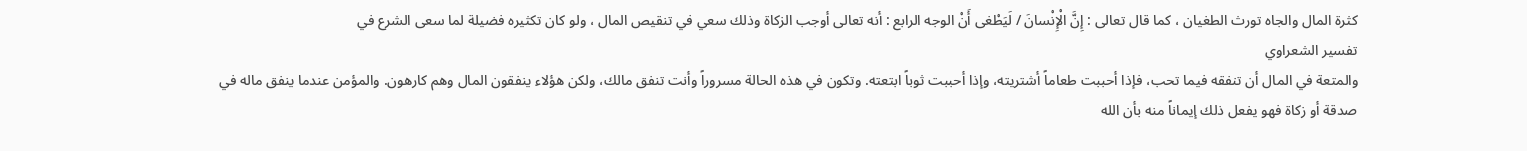كثرة المال والجاه تورث الطغيان ، كما قال تعالى : إِنَّ الْإِنْسانَ / لَيَطْغى أَنْ الوجه الرابع : أنه تعالى أوجب الزكاة وذلك سعي في تنقيص المال ، ولو كان تكثيره فضيلة لما سعى الشرع في
تفسير الشعراوي
والمتعة في المال أن تنفقه فيما تحب، فإذا أحببت طعاماً أشتريته، وإذا أحببت ثوباً ابتعته. وتكون في هذه الحالة مسروراً وأنت تنفق مالك، ولكن هؤلاء ينفقون المال وهم كارهون. والمؤمن عندما ينفق ماله في صدقة أو زكاة فهو يفعل ذلك إيماناً منه بأن الله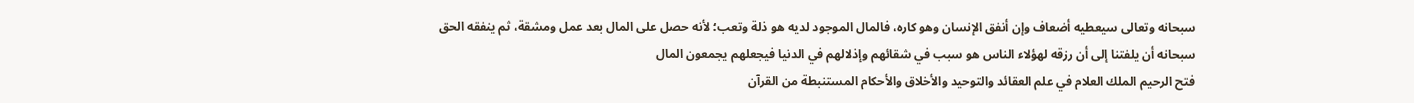سبحانه وتعالى سيعطيه أضعاف وإن أنفق الإنسان وهو كاره، فالمال الموجود لديه هو ذلة وتعب؛ لأنه حصل على المال بعد عمل ومشقة، ثم ينفقه الحق سبحانه أن يلفتنا إلى أن رزقه لهؤلاء الناس هو سبب في شقائهم وإذلالهم في الدنيا فيجعلهم يجمعون المال
فتح الرحيم الملك العلام في علم العقائد والتوحيد والأخلاق والأحكام المستنبطة من القرآن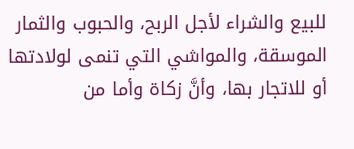للبيع والشراء لأجل الربح، والحبوب والثمار الموسقة، والمواشي التي تنمى لولادتها أو للاتجار بها، وأنَّ زكاة وأما من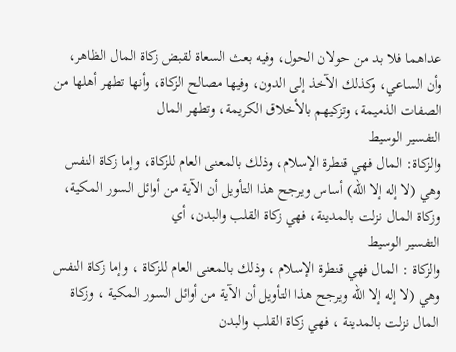عداهما فلا بد من حولان الحول، وفيه بعث السعاة لقبض زكاة المال الظاهر، وأن الساعي، وكذلك الآخذ إلى الدون، وفيها مصالح الزكاة، وأنها تطهر أهلها من الصفات الذميمة، وتزكيهم بالأخلاق الكريمة، وتطهر المال
التفسير الوسيط
والزكاة: المال فهي قنطرة الإسلام، وذلك بالمعنى العام للزكاة، وإما زكاة النفس وهي (لا إله إلا الله) أساس ويرجح هذا التأويل أن الآية من أوائل السور المكية، وزكاة المال نزلت بالمدينة، فهي زكاة القلب والبدن، أي
التفسير الوسيط
والزكاة : المال فهي قنطرة الإسلام ، وذلك بالمعنى العام للزكاة ، وإما زكاة النفس وهي (لا إله إلا اللّه ويرجح هذا التأويل أن الآية من أوائل السور المكية ، وزكاة المال نزلت بالمدينة ، فهي زكاة القلب والبدن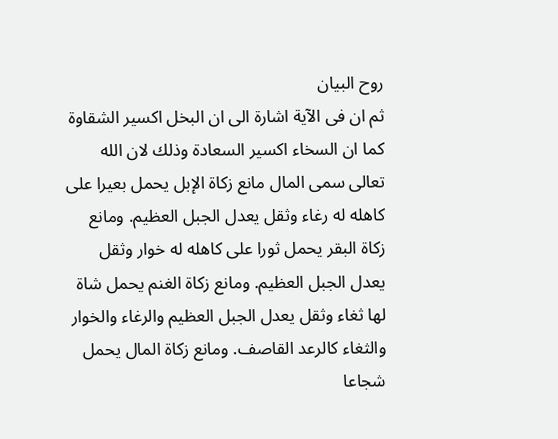روح البيان
ثم ان فى الآية اشارة الى ان البخل اكسير الشقاوة كما ان السخاء اكسير السعادة وذلك لان الله تعالى سمى المال مانع زكاة الإبل يحمل بعيرا على كاهله له رغاء وثقل يعدل الجبل العظيم. ومانع زكاة البقر يحمل ثورا على كاهله له خوار وثقل يعدل الجبل العظيم. ومانع زكاة الغنم يحمل شاة لها ثغاء وثقل يعدل الجبل العظيم والرغاء والخوار والثغاء كالرعد القاصف. ومانع زكاة المال يحمل شجاعا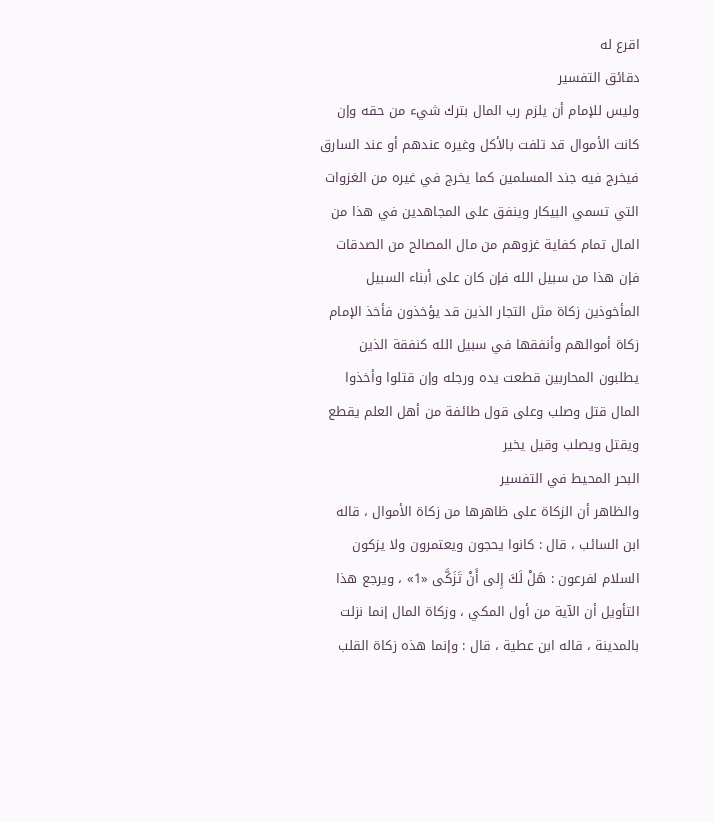اقرع له
دقائق التفسير
وليس للإمام أن يلزم رب المال بترك شيء من حقه وإن كانت الأموال قد تلفت بالأكل وغيره عندهم أو عند السارق فيخرج فيه جند المسلمين كما يخرج في غيره من الغزوات التي تسمي البيكار وينفق على المجاهدين في هذا من المال تمام كفاية غزوهم من مال المصالح من الصدقات فإن هذا من سبيل الله فإن كان على أبناء السبيل المأخوذين زكاة مثل التجار الذين قد يؤخذون فأخذ الإمام زكاة أموالهم وأنفقها في سبيل الله كنفقة الذين يطلبون المحاربين قطعت يده ورجله وإن قتلوا وأخذوا المال قتل وصلب وعلى قول طائفة من أهل العلم يقطع ويقتل ويصلب وقيل يخير
البحر المحيط في التفسير
والظاهر أن الزكاة على ظاهرها من زكاة الأموال ، قاله ابن السائب ، قال : كانوا يحجون ويعتمرون ولا يزكون السلام لفرعون : هَلْ لَكَ إِلى أَنْ تَزَكَّى «1» ، ويرجع هذا التأويل أن الآية من أول المكي ، وزكاة المال إنما نزلت بالمدينة ، قاله ابن عطية ، قال : وإنما هذه زكاة القلب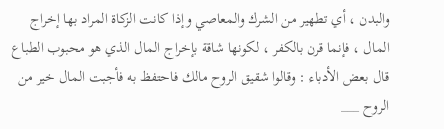والبدن ، أي تطهير من الشرك والمعاصي وإذا كانت الزكاة المراد بها إخراج المال ، فإنما قرن بالكفر ، لكونها شاقة بإخراج المال الذي هو محبوب الطباع قال بعض الأدباء : وقالوا شقيق الروح مالك فاحتفظ به فأجبت المال خير من الروح ___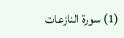(1) سورة النازعات